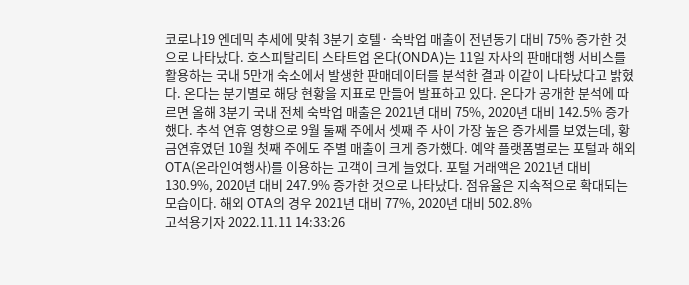코로나19 엔데믹 추세에 맞춰 3분기 호텔· 숙박업 매출이 전년동기 대비 75% 증가한 것으로 나타났다. 호스피탈리티 스타트업 온다(ONDA)는 11일 자사의 판매대행 서비스를 활용하는 국내 5만개 숙소에서 발생한 판매데이터를 분석한 결과 이같이 나타났다고 밝혔다. 온다는 분기별로 해당 현황을 지표로 만들어 발표하고 있다. 온다가 공개한 분석에 따르면 올해 3분기 국내 전체 숙박업 매출은 2021년 대비 75%, 2020년 대비 142.5% 증가했다. 추석 연휴 영향으로 9월 둘째 주에서 셋째 주 사이 가장 높은 증가세를 보였는데, 황금연휴였던 10월 첫째 주에도 주별 매출이 크게 증가했다. 예약 플랫폼별로는 포털과 해외 OTA(온라인여행사)를 이용하는 고객이 크게 늘었다. 포털 거래액은 2021년 대비 130.9%, 2020년 대비 247.9% 증가한 것으로 나타났다. 점유율은 지속적으로 확대되는 모습이다. 해외 OTA의 경우 2021년 대비 77%, 2020년 대비 502.8%
고석용기자 2022.11.11 14:33:26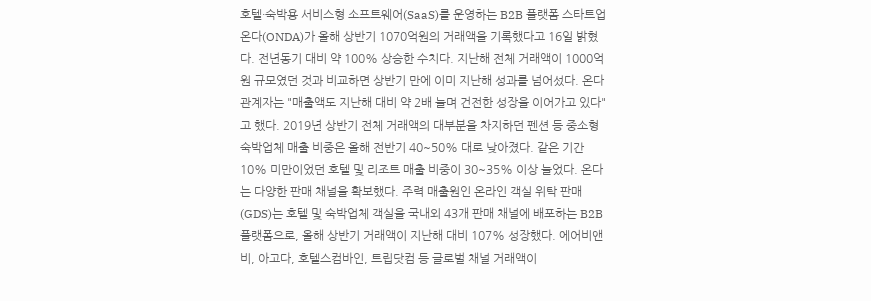호텔·숙박용 서비스형 소프트웨어(SaaS)를 운영하는 B2B 플랫폼 스타트업 온다(ONDA)가 올해 상반기 1070억원의 거래액을 기록했다고 16일 밝혔다. 전년동기 대비 약 100% 상승한 수치다. 지난해 전체 거래액이 1000억원 규모였던 것과 비교하면 상반기 만에 이미 지난해 성과를 넘어섰다. 온다 관계자는 "매출액도 지난해 대비 약 2배 늘며 건전한 성장을 이어가고 있다"고 했다. 2019년 상반기 전체 거래액의 대부분을 차지하던 펜션 등 중소형 숙박업체 매출 비중은 올해 전반기 40~50% 대로 낮아졌다. 같은 기간 10% 미만이었던 호텔 및 리조트 매출 비중이 30~35% 이상 늘었다. 온다는 다양한 판매 채널을 확보했다. 주력 매출원인 온라인 객실 위탁 판매(GDS)는 호텔 및 숙박업체 객실을 국내외 43개 판매 채널에 배포하는 B2B 플랫폼으로, 올해 상반기 거래액이 지난해 대비 107% 성장했다. 에어비앤비, 아고다, 호텔스컴바인, 트립닷컴 등 글로벌 채널 거래액이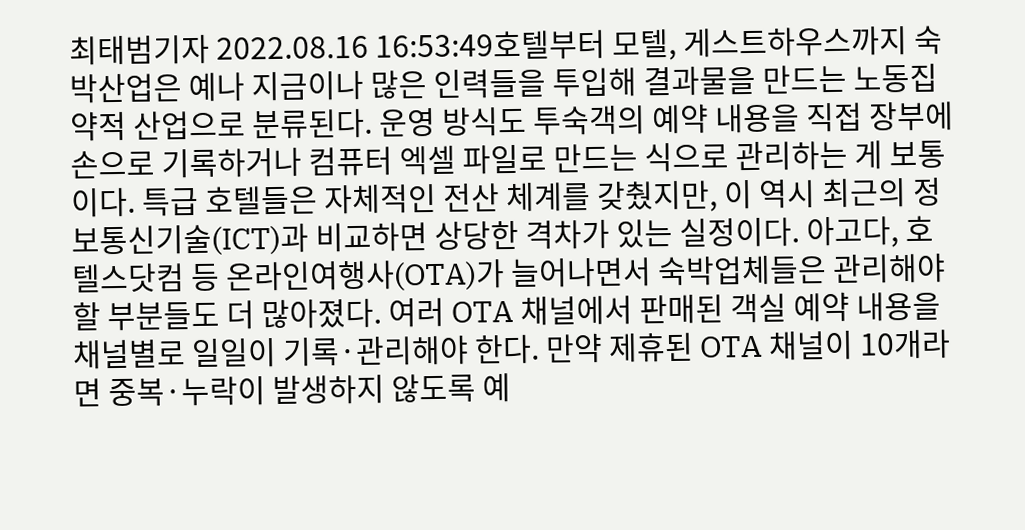최태범기자 2022.08.16 16:53:49호텔부터 모텔, 게스트하우스까지 숙박산업은 예나 지금이나 많은 인력들을 투입해 결과물을 만드는 노동집약적 산업으로 분류된다. 운영 방식도 투숙객의 예약 내용을 직접 장부에 손으로 기록하거나 컴퓨터 엑셀 파일로 만드는 식으로 관리하는 게 보통이다. 특급 호텔들은 자체적인 전산 체계를 갖췄지만, 이 역시 최근의 정보통신기술(ICT)과 비교하면 상당한 격차가 있는 실정이다. 아고다, 호텔스닷컴 등 온라인여행사(OTA)가 늘어나면서 숙박업체들은 관리해야 할 부분들도 더 많아졌다. 여러 OTA 채널에서 판매된 객실 예약 내용을 채널별로 일일이 기록·관리해야 한다. 만약 제휴된 OTA 채널이 10개라면 중복·누락이 발생하지 않도록 예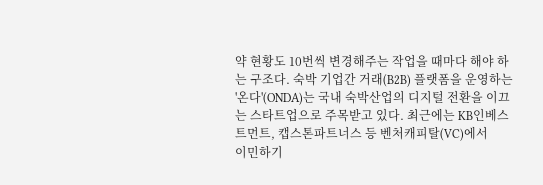약 현황도 10번씩 변경해주는 작업을 때마다 해야 하는 구조다. 숙박 기업간 거래(B2B) 플랫폼을 운영하는 '온다'(ONDA)는 국내 숙박산업의 디지털 전환을 이끄는 스타트업으로 주목받고 있다. 최근에는 KB인베스트먼트, 캡스톤파트너스 등 벤처캐피탈(VC)에서
이민하기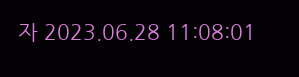자 2023.06.28 11:08:01